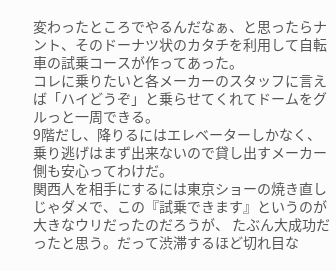変わったところでやるんだなぁ、と思ったらナント、そのドーナツ状のカタチを利用して自転車の試乗コースが作ってあった。
コレに乗りたいと各メーカーのスタッフに言えば「ハイどうぞ」と乗らせてくれてドームをグルっと一周できる。
9階だし、降りるにはエレベーターしかなく、乗り逃げはまず出来ないので貸し出すメーカー側も安心ってわけだ。
関西人を相手にするには東京ショーの焼き直しじゃダメで、この『試乗できます』というのが大きなウリだったのだろうが、 たぶん大成功だったと思う。だって渋滞するほど切れ目な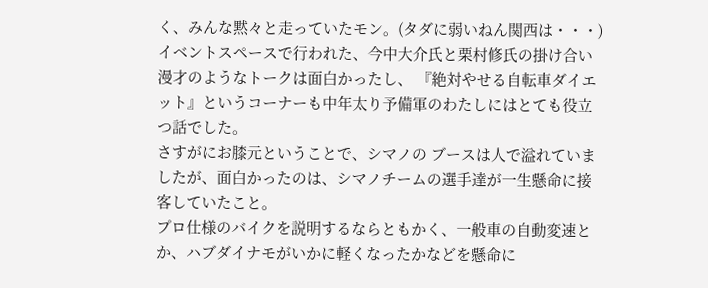く、みんな黙々と走っていたモン。(タダに弱いねん関西は・・・)
イベントスペースで行われた、今中大介氏と栗村修氏の掛け合い漫才のようなトークは面白かったし、 『絶対やせる自転車ダイエット』というコーナーも中年太り予備軍のわたしにはとても役立つ話でした。
さすがにお膝元ということで、シマノの ブースは人で溢れていましたが、面白かったのは、シマノチームの選手達が一生懸命に接客していたこと。
プロ仕様のバイクを説明するならともかく、一般車の自動変速とか、ハブダイナモがいかに軽くなったかなどを懸命に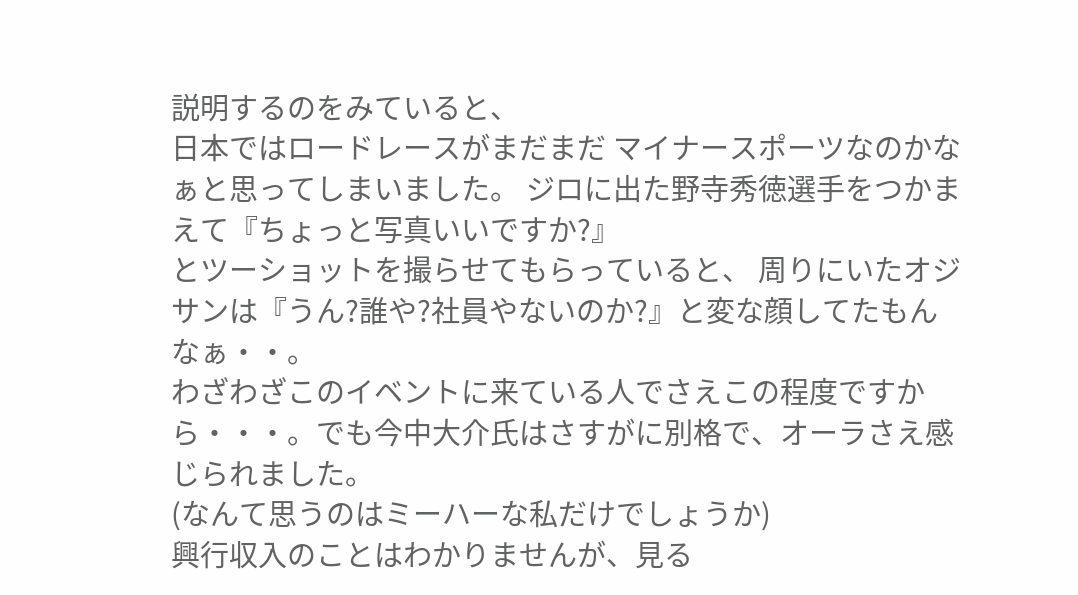説明するのをみていると、
日本ではロードレースがまだまだ マイナースポーツなのかなぁと思ってしまいました。 ジロに出た野寺秀徳選手をつかまえて『ちょっと写真いいですか?』
とツーショットを撮らせてもらっていると、 周りにいたオジサンは『うん?誰や?社員やないのか?』と変な顔してたもんなぁ・・。
わざわざこのイベントに来ている人でさえこの程度ですから・・・。でも今中大介氏はさすがに別格で、オーラさえ感じられました。
(なんて思うのはミーハーな私だけでしょうか)
興行収入のことはわかりませんが、見る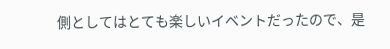側としてはとても楽しいイベントだったので、是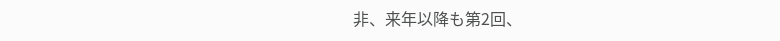非、来年以降も第2回、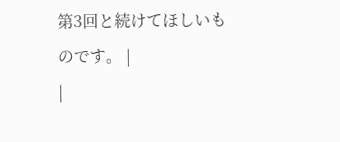第3回と続けてほしいものです。 |
|